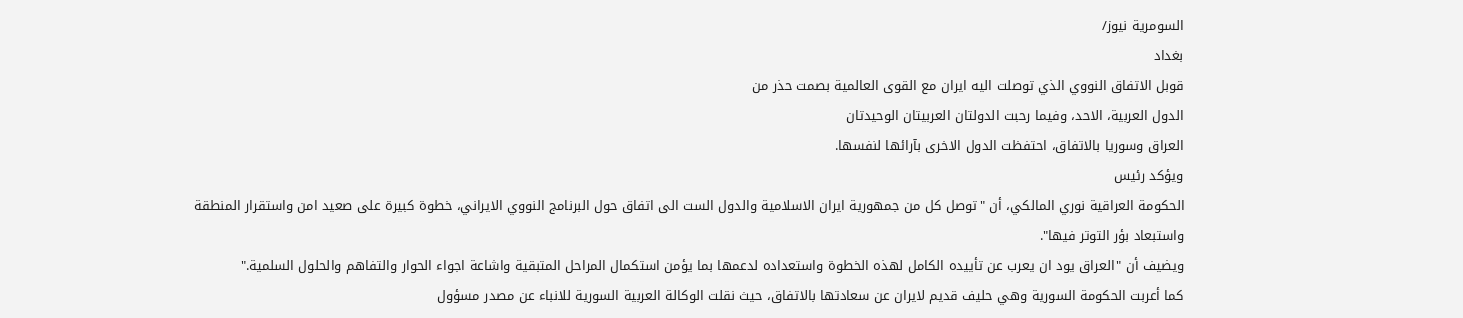السومرية نيوز/
بغداد
قوبل الاتفاق النووي الذي توصلت اليه ايران مع القوى العالمية بصمت حذر من
الدول العربية، الاحد، وفيما رحبت الدولتان العربيتان الوحيدتان
العراق وسوريا بالاتفاق، احتفظت الدول الاخرى بآرائها لنفسها.
ويؤكد رئيس
الحكومة العراقية نوري المالكي، أن "توصل كل من جمهورية ايران الاسلامية والدول الست الى اتفاق حول البرنامج النووي الايراني، خطوة كبيرة على صعيد امن واستقرار المنطقة واستبعاد بؤر التوتر فيها".
ويضيف أن "العراق يود ان يعرب عن تأييده الكامل لهذه الخطوة واستعداده لدعمها بما يؤمن استكمال المراحل المتبقية واشاعة اجواء الحوار والتفاهم والحلول السلمية."
كما أعربت الحكومة السورية وهي حليف قديم لايران عن سعادتها بالاتفاق، حيث نقلت الوكالة العربية السورية للانباء عن مصدر مسؤول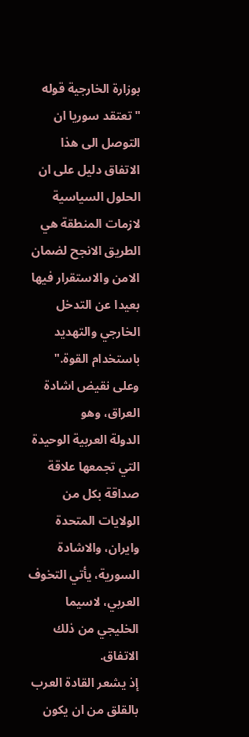بوزارة الخارجية قوله "تعتقد سوريا ان التوصل الى هذا الاتفاق دليل على ان الحلول السياسية لازمات المنطقة هي الطريق الانجح لضمان الامن والاستقرار فيها بعيدا عن التدخل الخارجي والتهديد باستخدام القوة."
وعلى نقيض اشادة العراق، وهو
الدولة العربية الوحيدة التي تجمعها علاقة صداقة بكل من
الولايات المتحدة وايران، والاشادة السورية، يأتي التخوف العربي، لاسيما الخليجي من ذلك الاتفاق.
إذ يشعر القادة العرب بالقلق من ان يكون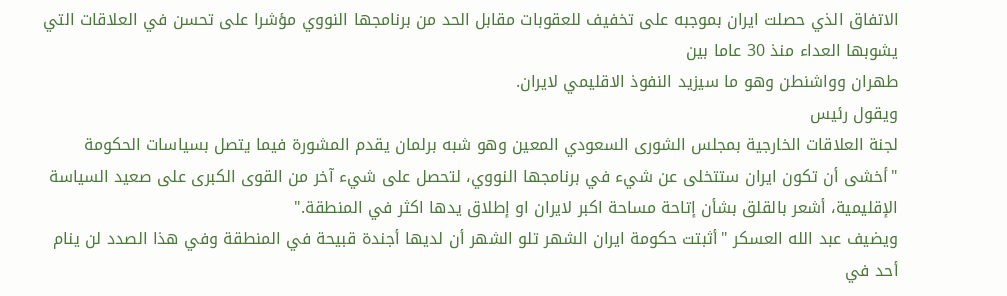الاتفاق الذي حصلت ايران بموجبه على تخفيف للعقوبات مقابل الحد من برنامجها النووي مؤشرا على تحسن في العلاقات التي يشوبها العداء منذ 30 عاما بين
طهران وواشنطن وهو ما سيزيد النفوذ الاقليمي لايران.
ويقول رئيس
لجنة العلاقات الخارجية بمجلس الشورى السعودي المعين وهو شبه برلمان يقدم المشورة فيما يتصل بسياسات الحكومة "أخشى أن تكون ايران ستتخلى عن شيء في برنامجها النووي، لتحصل على شيء آخر من القوى الكبرى على صعيد السياسة الإقليمية، أشعر بالقلق بشأن إتاحة مساحة اكبر لايران او إطلاق يدها اكثر في المنطقة."
ويضيف عبد الله العسكر "أثبتت حكومة ايران الشهر تلو الشهر أن لديها أجندة قبيحة في المنطقة وفي هذا الصدد لن ينام أحد في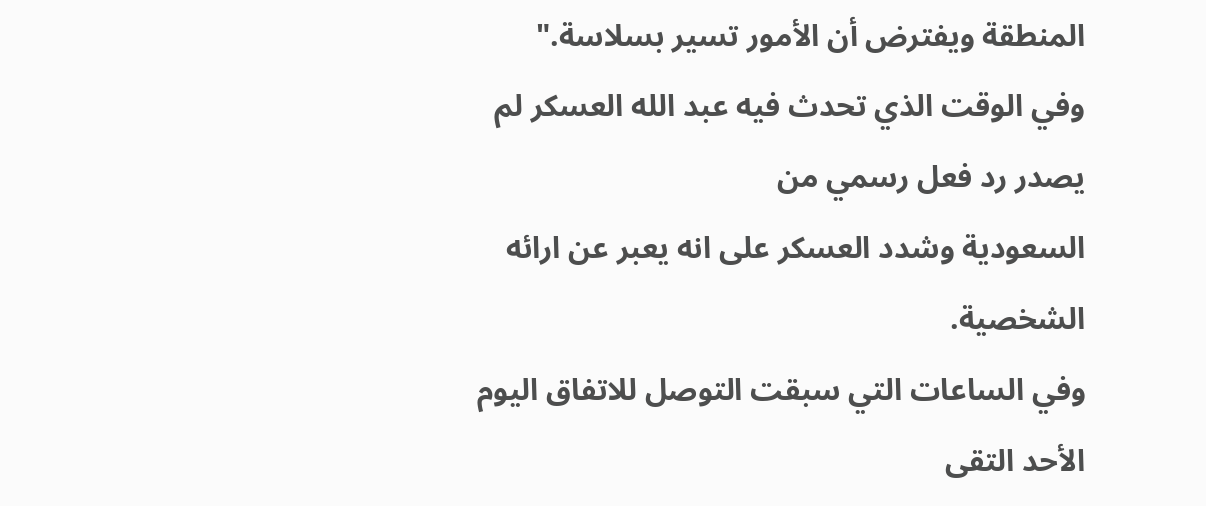المنطقة ويفترض أن الأمور تسير بسلاسة."
وفي الوقت الذي تحدث فيه عبد الله العسكر لم يصدر رد فعل رسمي من
السعودية وشدد العسكر على انه يعبر عن ارائه الشخصية.
وفي الساعات التي سبقت التوصل للاتفاق اليوم الأحد التقى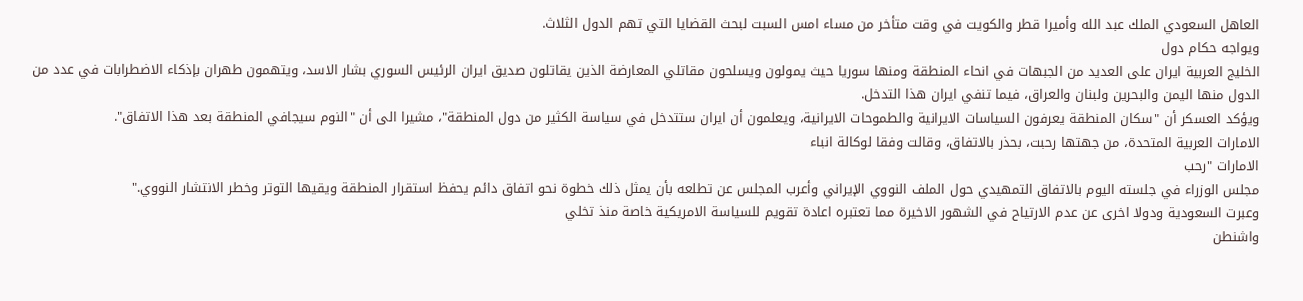العاهل السعودي الملك عبد الله وأميرا قطر والكويت في وقت متأخر من مساء امس السبت لبحث القضايا التي تهم الدول الثلاث.
ويواجه حكام دول
الخليج العربية ايران على العديد من الجبهات في انحاء المنطقة ومنها سوريا حيث يمولون ويسلحون مقاتلي المعارضة الذين يقاتلون صديق ايران الرئيس السوري بشار الاسد، ويتهمون طهران بإذكاء الاضطرابات في عدد من الدول منها اليمن والبحرين ولبنان والعراق، فيما تنفي ايران هذا التدخل.
ويؤكد العسكر أن "سكان المنطقة يعرفون السياسات الايرانية والطموحات الايرانية، ويعلمون أن ايران ستتدخل في سياسة الكثير من دول المنطقة"، مشيرا الى أن "النوم سيجافي المنطقة بعد هذا الاتفاق".
الامارات العربية المتحدة، من جهتها رحبت، بحذر بالاتفاق، وقالت وفقا لوكالة انباء
الامارات "رحب
مجلس الوزراء في جلسته اليوم بالاتفاق التمهيدي حول الملف النووي الإيراني وأعرب المجلس عن تطلعه بأن يمثل ذلك خطوة نحو اتفاق دائم يحفظ استقرار المنطقة ويقيها التوتر وخطر الانتشار النووي."
وعبرت السعودية ودولا اخرى عن عدم الارتياح في الشهور الاخيرة مما تعتبره اعادة تقويم للسياسة الامريكية خاصة منذ تخلي
واشنطن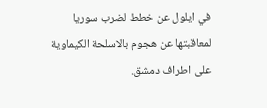في ايلول عن خطط لضرب سوريا لمعاقبتها عن هجوم بالاسلحة الكيماوية على اطراف دمشق.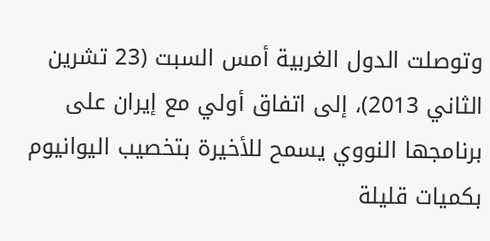وتوصلت الدول الغربية أمس السبت (23 تشرين الثاني 2013)، إلى اتفاق أولي مع إيران على برنامجها النووي يسمح للأخيرة بتخصيب اليوانيوم بكميات قليلة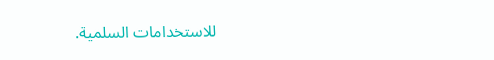للاستخدامات السلمية.